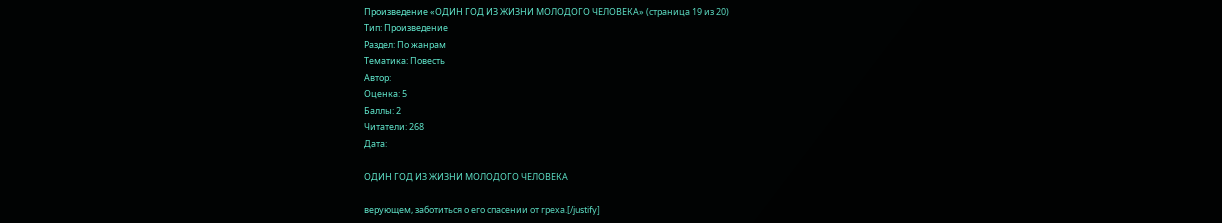Произведение «ОДИН ГОД ИЗ ЖИЗНИ МОЛОДОГО ЧЕЛОВЕКА» (страница 19 из 20)
Тип: Произведение
Раздел: По жанрам
Тематика: Повесть
Автор:
Оценка: 5
Баллы: 2
Читатели: 268
Дата:

ОДИН ГОД ИЗ ЖИЗНИ МОЛОДОГО ЧЕЛОВЕКА

верующем, заботиться о его спасении от греха.[/justify]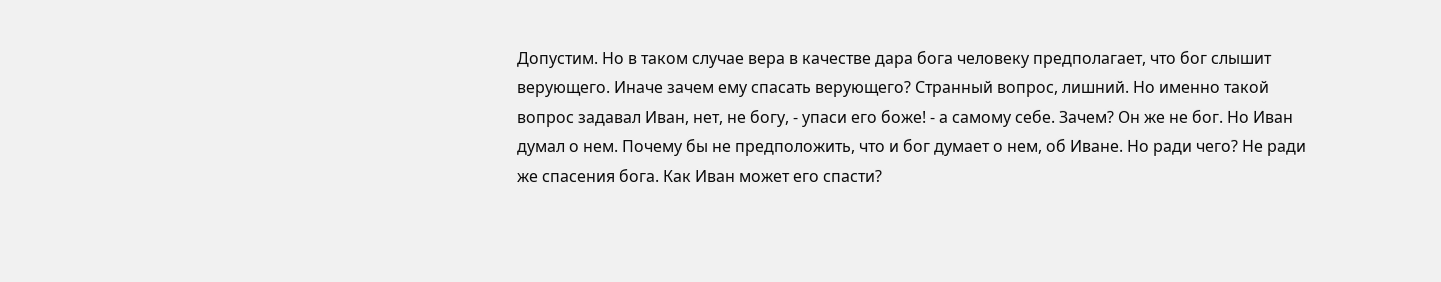Допустим. Но в таком случае вера в качестве дара бога человеку предполагает, что бог слышит верующего. Иначе зачем ему спасать верующего? Странный вопрос, лишний. Но именно такой вопрос задавал Иван, нет, не богу, - упаси его боже! - а самому себе. Зачем? Он же не бог. Но Иван думал о нем. Почему бы не предположить, что и бог думает о нем, об Иване. Но ради чего? Не ради же спасения бога. Как Иван может его спасти?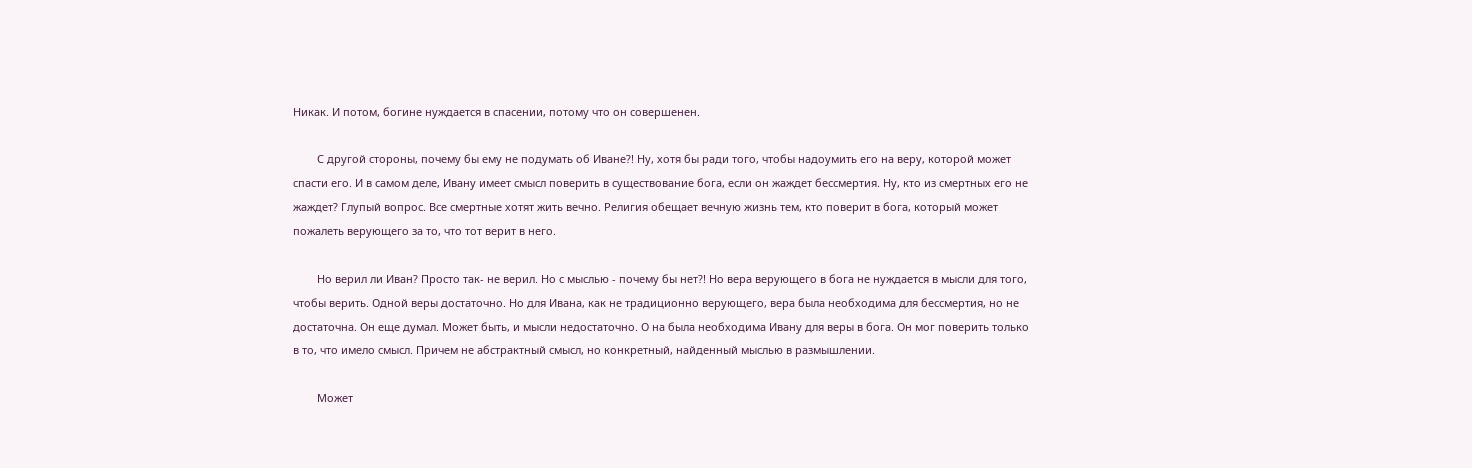Никак. И потом, богине нуждается в спасении, потому что он совершенен.

        С другой стороны, почему бы ему не подумать об Иване?! Ну, хотя бы ради того, чтобы надоумить его на веру, которой может спасти его. И в самом деле, Ивану имеет смысл поверить в существование бога, если он жаждет бессмертия. Ну, кто из смертных его не жаждет? Глупый вопрос. Все смертные хотят жить вечно. Религия обещает вечную жизнь тем, кто поверит в бога, который может пожалеть верующего за то, что тот верит в него.

        Но верил ли Иван? Просто так- не верил. Но с мыслью - почему бы нет?! Но вера верующего в бога не нуждается в мысли для того, чтобы верить. Одной веры достаточно. Но для Ивана, как не традиционно верующего, вера была необходима для бессмертия, но не достаточна. Он еще думал. Может быть, и мысли недостаточно. О на была необходима Ивану для веры в бога. Он мог поверить только в то, что имело смысл. Причем не абстрактный смысл, но конкретный, найденный мыслью в размышлении.

        Может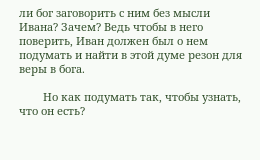ли бог заговорить с ним без мысли Ивана? Зачем? Ведь чтобы в него поверить, Иван должен был о нем подумать и найти в этой думе резон для веры в бога.

        Но как подумать так, чтобы узнать, что он есть?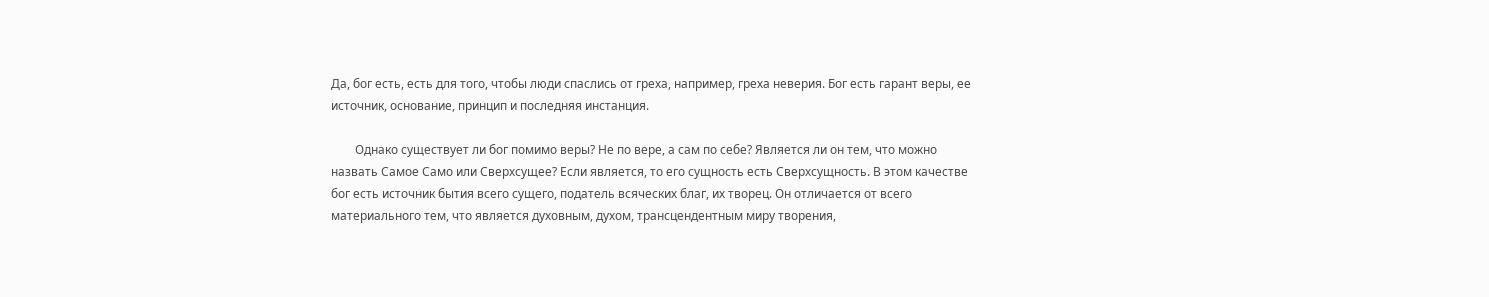Да, бог есть, есть для того, чтобы люди спаслись от греха, например, греха неверия. Бог есть гарант веры, ее источник, основание, принцип и последняя инстанция.

        Однако существует ли бог помимо веры? Не по вере, а сам по себе? Является ли он тем, что можно назвать Самое Само или Сверхсущее? Если является, то его сущность есть Сверхсущность. В этом качестве бог есть источник бытия всего сущего, податель всяческих благ, их творец. Он отличается от всего материального тем, что является духовным, духом, трансцендентным миру творения,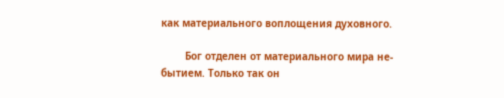как материального воплощения духовного.

        Бог отделен от материального мира не-бытием. Только так он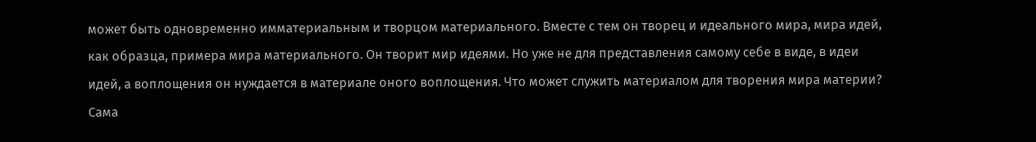может быть одновременно имматериальным и творцом материального. Вместе с тем он творец и идеального мира, мира идей, как образца, примера мира материального. Он творит мир идеями. Но уже не для представления самому себе в виде, в идеи идей, а воплощения он нуждается в материале оного воплощения. Что может служить материалом для творения мира материи? Сама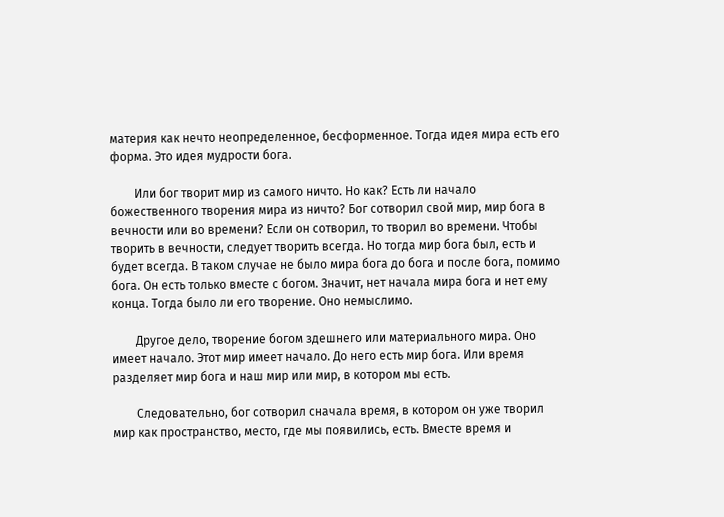материя как нечто неопределенное, бесформенное. Тогда идея мира есть его форма. Это идея мудрости бога.

        Или бог творит мир из самого ничто. Но как? Есть ли начало божественного творения мира из ничто? Бог сотворил свой мир, мир бога в вечности или во времени? Если он сотворил, то творил во времени. Чтобы творить в вечности, следует творить всегда. Но тогда мир бога был, есть и будет всегда. В таком случае не было мира бога до бога и после бога, помимо бога. Он есть только вместе с богом. Значит, нет начала мира бога и нет ему конца. Тогда было ли его творение. Оно немыслимо.

        Другое дело, творение богом здешнего или материального мира. Оно имеет начало. Этот мир имеет начало. До него есть мир бога. Или время разделяет мир бога и наш мир или мир, в котором мы есть.

        Следовательно, бог сотворил сначала время, в котором он уже творил мир как пространство, место, где мы появились, есть. Вместе время и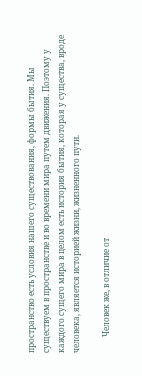пространство есть условия нашего существования, формы бытия. Мы существуем в пространстве и во времени мира путем движения. Поэтому у каждого сущего мира в целом есть история бытия, которая у существа, вроде человека, является историей жизни, жизненного пути.

        Человек же, в отличие от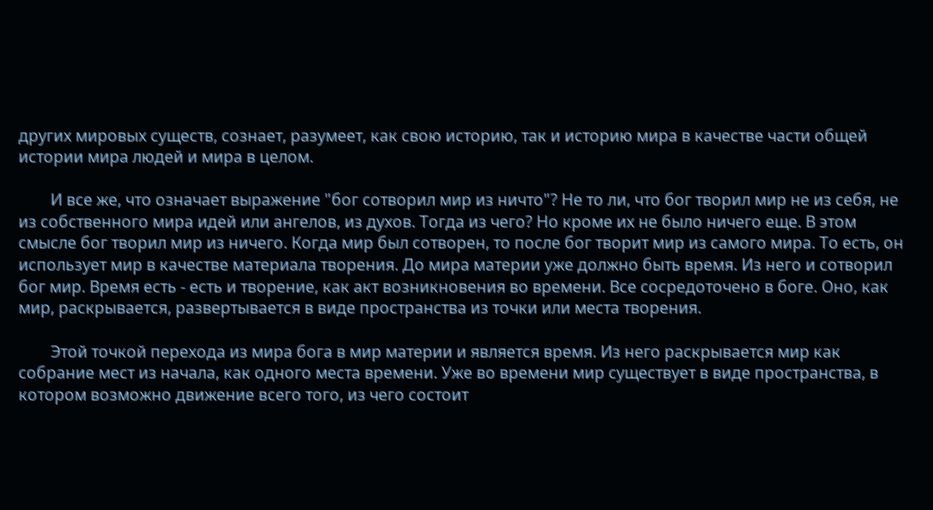других мировых существ, сознает, разумеет, как свою историю, так и историю мира в качестве части общей истории мира людей и мира в целом.

        И все же, что означает выражение "бог сотворил мир из ничто"? Не то ли, что бог творил мир не из себя, не из собственного мира идей или ангелов, из духов. Тогда из чего? Но кроме их не было ничего еще. В этом смысле бог творил мир из ничего. Когда мир был сотворен, то после бог творит мир из самого мира. То есть, он использует мир в качестве материала творения. До мира материи уже должно быть время. Из него и сотворил бог мир. Время есть - есть и творение, как акт возникновения во времени. Все сосредоточено в боге. Оно, как мир, раскрывается, развертывается в виде пространства из точки или места творения.

        Этой точкой перехода из мира бога в мир материи и является время. Из него раскрывается мир как собрание мест из начала, как одного места времени. Уже во времени мир существует в виде пространства, в котором возможно движение всего того, из чего состоит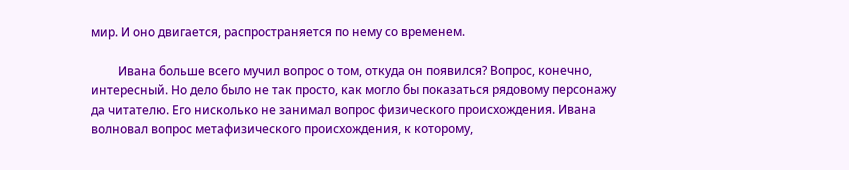мир. И оно двигается, распространяется по нему со временем.

         Ивана больше всего мучил вопрос о том, откуда он появился? Вопрос, конечно, интересный. Но дело было не так просто, как могло бы показаться рядовому персонажу да читателю. Его нисколько не занимал вопрос физического происхождения. Ивана волновал вопрос метафизического происхождения, к которому,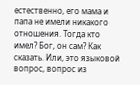естественно, его мама и папа не имели никакого отношения. Тогда кто имел? Бог, он сам? Как сказать. Или, это языковой вопрос, вопрос из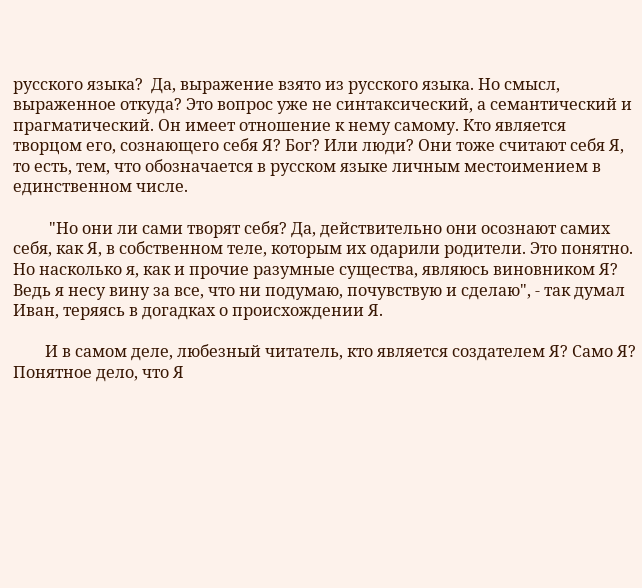русского языка?  Да, выражение взято из русского языка. Но смысл, выраженное откуда? Это вопрос уже не синтаксический, а семантический и прагматический. Он имеет отношение к нему самому. Кто является творцом его, сознающего себя Я? Бог? Или люди? Они тоже считают себя Я, то есть, тем, что обозначается в русском языке личным местоимением в единственном числе.

         "Но они ли сами творят себя? Да, действительно они осознают самих себя, как Я, в собственном теле, которым их одарили родители. Это понятно. Но насколько я, как и прочие разумные существа, являюсь виновником Я? Ведь я несу вину за все, что ни подумаю, почувствую и сделаю", - так думал Иван, теряясь в догадках о происхождении Я.

        И в самом деле, любезный читатель, кто является создателем Я? Само Я? Понятное дело, что Я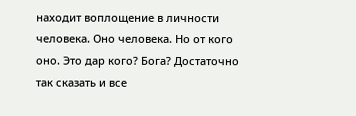находит воплощение в личности человека. Оно человека. Но от кого оно. Это дар кого? Бога? Достаточно так сказать и все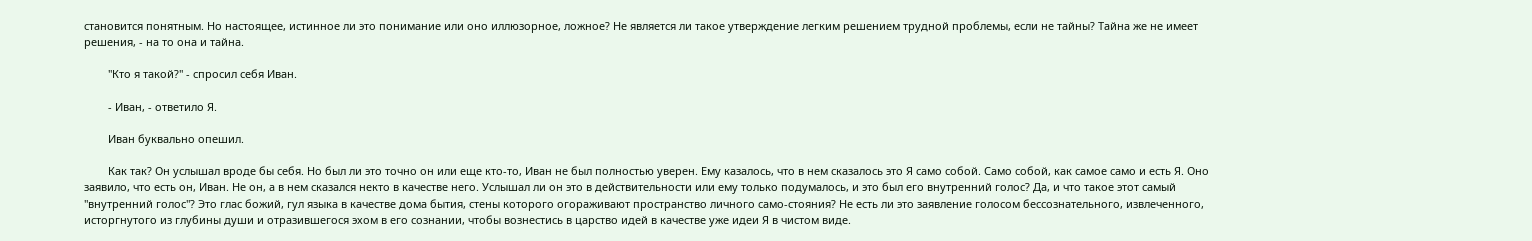становится понятным. Но настоящее, истинное ли это понимание или оно иллюзорное, ложное? Не является ли такое утверждение легким решением трудной проблемы, если не тайны? Тайна же не имеет решения, - на то она и тайна.

        "Кто я такой?" - спросил себя Иван.

        - Иван, - ответило Я.

        Иван буквально опешил.

        Как так? Он услышал вроде бы себя. Но был ли это точно он или еще кто-то, Иван не был полностью уверен. Ему казалось, что в нем сказалось это Я само собой. Само собой, как самое само и есть Я. Оно заявило, что есть он, Иван. Не он, а в нем сказался некто в качестве него. Услышал ли он это в действительности или ему только подумалось, и это был его внутренний голос? Да, и что такое этот самый "внутренний голос"? Это глас божий, гул языка в качестве дома бытия, стены которого огораживают пространство личного само-стояния? Не есть ли это заявление голосом бессознательного, извлеченного, исторгнутого из глубины души и отразившегося эхом в его сознании, чтобы вознестись в царство идей в качестве уже идеи Я в чистом виде.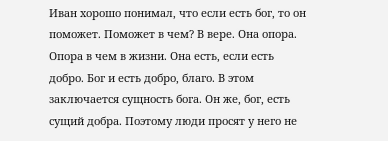Иван хорошо понимал, что если есть бог, то он поможет. Поможет в чем? В вере. Она опора. Опора в чем в жизни. Она есть, если есть добро. Бог и есть добро, благо. В этом заключается сущность бога. Он же, бог, есть сущий добра. Поэтому люди просят у него не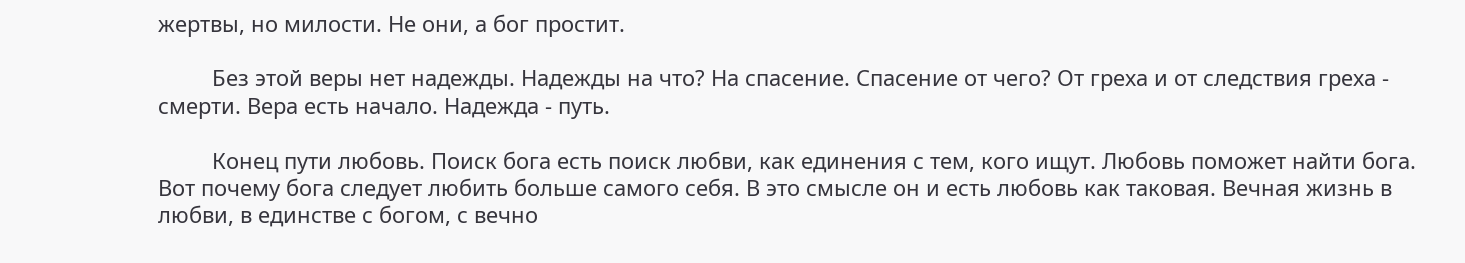жертвы, но милости. Не они, а бог простит.

         Без этой веры нет надежды. Надежды на что? На спасение. Спасение от чего? От греха и от следствия греха - смерти. Вера есть начало. Надежда - путь.

         Конец пути любовь. Поиск бога есть поиск любви, как единения с тем, кого ищут. Любовь поможет найти бога. Вот почему бога следует любить больше самого себя. В это смысле он и есть любовь как таковая. Вечная жизнь в любви, в единстве с богом, с вечно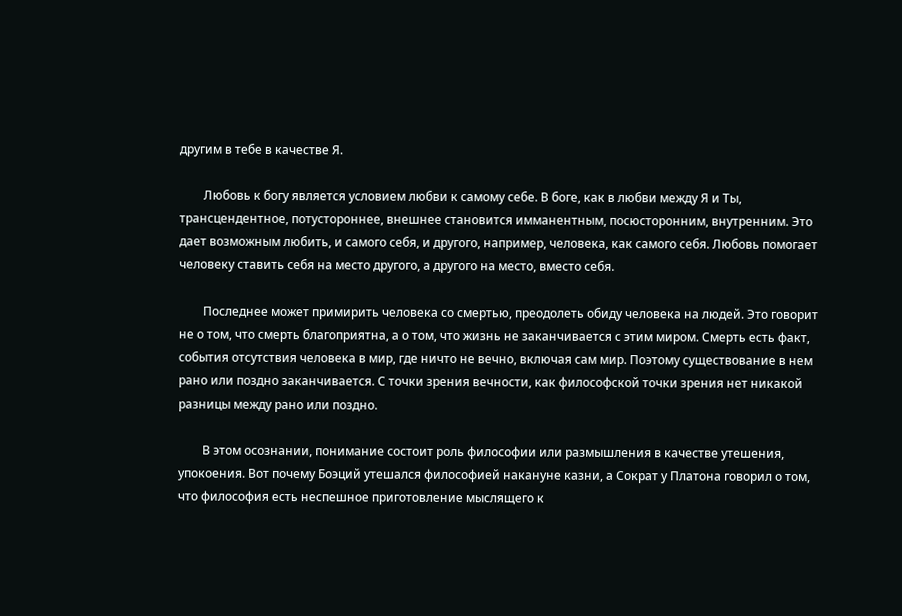другим в тебе в качестве Я.

        Любовь к богу является условием любви к самому себе. В боге, как в любви между Я и Ты, трансцендентное, потустороннее, внешнее становится имманентным, посюсторонним, внутренним. Это дает возможным любить, и самого себя, и другого, например, человека, как самого себя. Любовь помогает человеку ставить себя на место другого, а другого на место, вместо себя.

        Последнее может примирить человека со смертью, преодолеть обиду человека на людей. Это говорит не о том, что смерть благоприятна, а о том, что жизнь не заканчивается с этим миром. Смерть есть факт, события отсутствия человека в мир, где ничто не вечно, включая сам мир. Поэтому существование в нем рано или поздно заканчивается. С точки зрения вечности, как философской точки зрения нет никакой разницы между рано или поздно.

        В этом осознании, понимание состоит роль философии или размышления в качестве утешения, упокоения. Вот почему Боэций утешался философией накануне казни, а Сократ у Платона говорил о том, что философия есть неспешное приготовление мыслящего к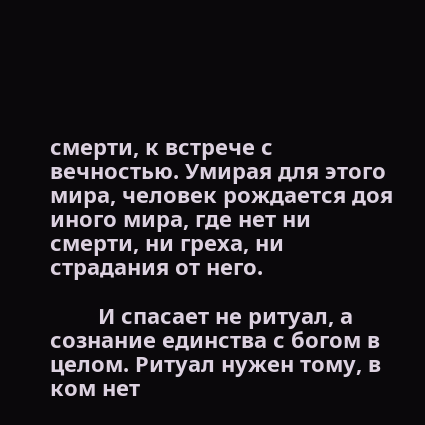смерти, к встрече с вечностью. Умирая для этого мира, человек рождается доя иного мира, где нет ни смерти, ни греха, ни страдания от него.

        И спасает не ритуал, а сознание единства с богом в целом. Ритуал нужен тому, в ком нет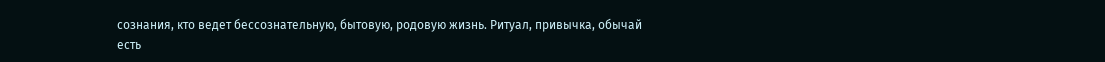сознания, кто ведет бессознательную, бытовую, родовую жизнь. Ритуал, привычка, обычай есть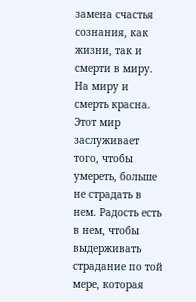замена счастья сознания, как жизни, так и смерти в миру. На миру и смерть красна. Этот мир заслуживает того, чтобы умереть, больше не страдать в нем. Радость есть в нем, чтобы выдерживать страдание по той мере, которая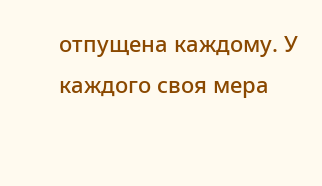отпущена каждому. У каждого своя мера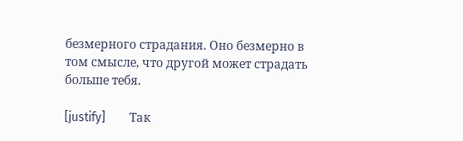безмерного страдания. Оно безмерно в том смысле, что другой может страдать больше тебя.

[justify]        Так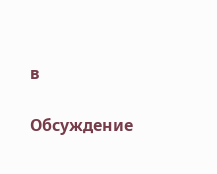в

Обсуждение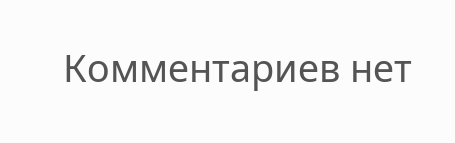Комментариев нет